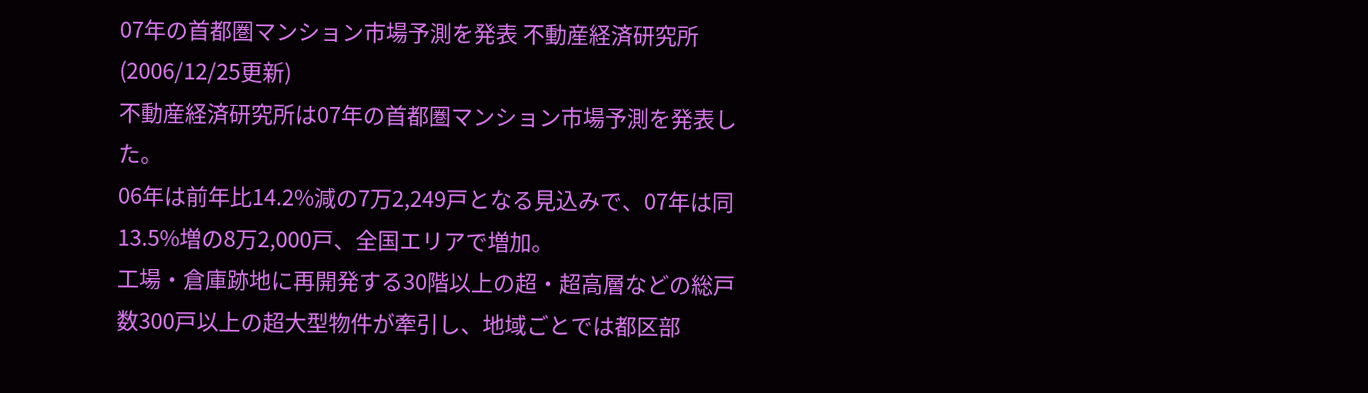07年の首都圏マンション市場予測を発表 不動産経済研究所
(2006/12/25更新)
不動産経済研究所は07年の首都圏マンション市場予測を発表した。
06年は前年比14.2%減の7万2,249戸となる見込みで、07年は同13.5%増の8万2,000戸、全国エリアで増加。
工場・倉庫跡地に再開発する30階以上の超・超高層などの総戸数300戸以上の超大型物件が牽引し、地域ごとでは都区部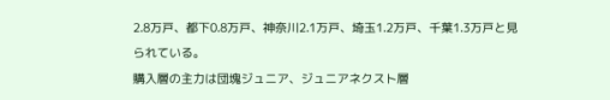2.8万戸、都下0.8万戸、神奈川2.1万戸、埼玉1.2万戸、千葉1.3万戸と見られている。
購入層の主力は団塊ジュニア、ジュニアネクスト層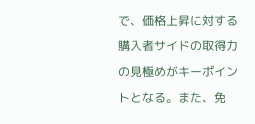で、価格上昇に対する購入者サイドの取得力の見極めがキーポイントとなる。また、免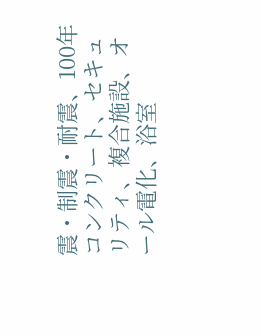震・制震・耐震、100年コンクリート、セキュリティ、複合施設、オール電化、浴室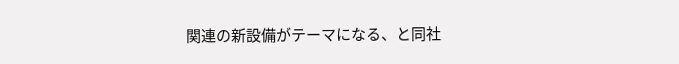関連の新設備がテーマになる、と同社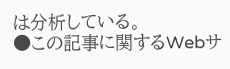は分析している。
●この記事に関するWebサ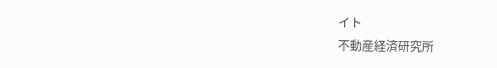イト
不動産経済研究所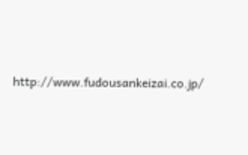http://www.fudousankeizai.co.jp/